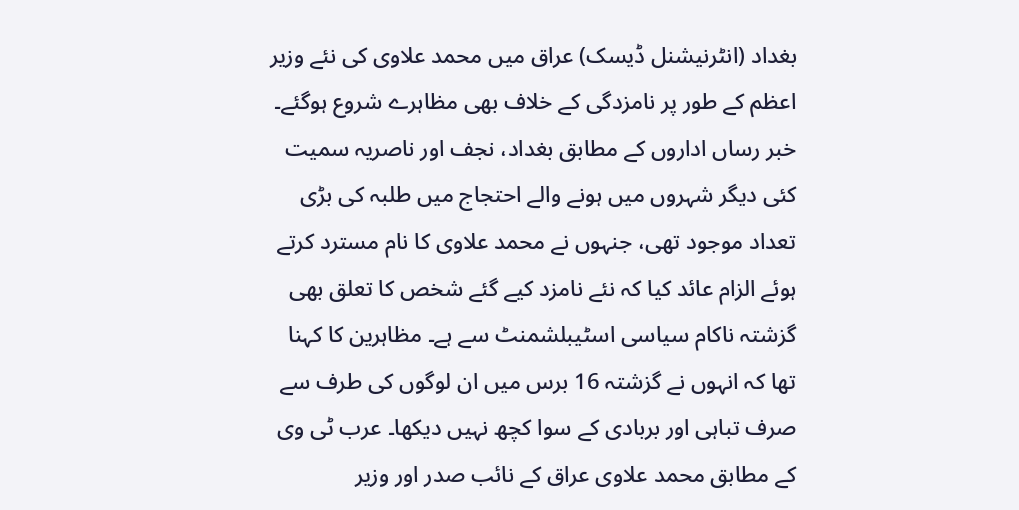بغداد (انٹرنیشنل ڈیسک) عراق میں محمد علاوی کی نئے وزیر اعظم کے طور پر نامزدگی کے خلاف بھی مظاہرے شروع ہوگئے۔ خبر رساں اداروں کے مطابق بغداد، نجف اور ناصریہ سمیت کئی دیگر شہروں میں ہونے والے احتجاج میں طلبہ کی بڑی تعداد موجود تھی، جنہوں نے محمد علاوی کا نام مسترد کرتے ہوئے الزام عائد کیا کہ نئے نامزد کیے گئے شخص کا تعلق بھی گزشتہ ناکام سیاسی اسٹیبلشمنٹ سے ہے۔ مظاہرین کا کہنا تھا کہ انہوں نے گزشتہ 16 برس میں ان لوگوں کی طرف سے صرف تباہی اور بربادی کے سوا کچھ نہیں دیکھا۔ عرب ٹی وی کے مطابق محمد علاوی عراق کے نائب صدر اور وزیر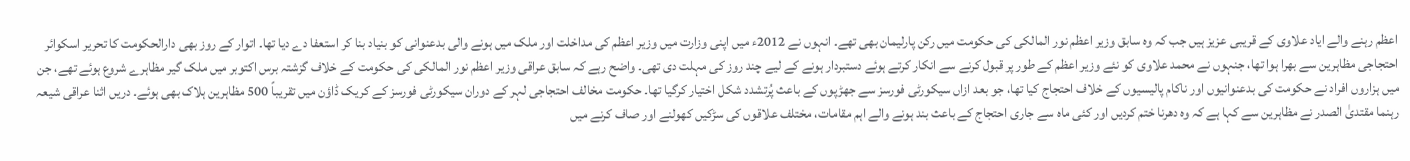اعظم رہنے والے ایاد علاوی کے قریبی عزیز ہیں جب کہ وہ سابق وزیر اعظم نور المالکی کی حکومت میں رکن پارلیمان بھی تھے۔ انہوں نے 2012ء میں اپنی وزارت میں وزیر اعظم کی مداخلت اور ملک میں ہونے والی بدعنوانی کو بنیاد بنا کر استعفا دے دیا تھا۔ اتوار کے روز بھی دارالحکومت کا تحریر اسکوائر احتجاجی مظاہرین سے بھرا ہوا تھا، جنہوں نے محمد علاوی کو نئے وزیر اعظم کے طور پر قبول کرنے سے انکار کرتے ہوئے دستبردار ہونے کے لیے چند روز کی مہلت دی تھی۔ واضح رہے کہ سابق عراقی وزیر اعظم نور المالکی کی حکومت کے خلاف گزشتہ برس اکتوبر میں ملک گیر مظاہرے شروع ہوئے تھے، جن میں ہزاروں افراد نے حکومت کی بدعنوانیوں اور ناکام پالیسیوں کے خلاف احتجاج کیا تھا، جو بعد ازاں سیکورٹی فورسز سے جھڑپوں کے باعث پُرتشدد شکل اختیار کرگیا تھا۔ حکومت مخالف احتجاجی لہر کے دوران سیکورٹی فورسز کے کریک ڈاؤن میں تقریباً 500 مظاہرین ہلاک بھی ہوئے۔ دریں اثنا عراقی شیعہ رہنما مقتدیٰ الصدر نے مظاہرین سے کہا ہے کہ وہ دھرنا ختم کردیں اور کئی ماہ سے جاری احتجاج کے باعث بند ہونے والے اہم مقامات، مختلف علاقوں کی سڑکیں کھولنے اور صاف کرنے میں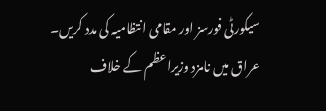سیکورٹی فورسز اور مقامی انتظامیہ کی مدد کریں۔
عراق میں نامزد وزیراعظم کے خلاف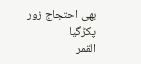بھی احتجاج زور پکڑگیا
القمر